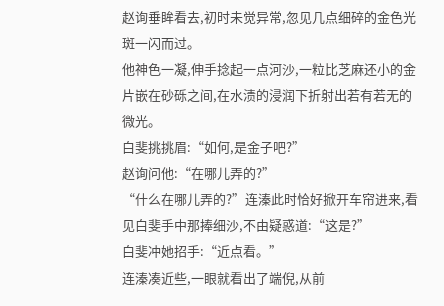赵询垂眸看去,初时未觉异常,忽见几点细碎的金色光斑一闪而过。
他神色一凝,伸手捻起一点河沙,一粒比芝麻还小的金片嵌在砂砾之间,在水渍的浸润下折射出若有若无的微光。
白斐挑挑眉:“如何,是金子吧?”
赵询问他:“在哪儿弄的?”
“什么在哪儿弄的?”连溱此时恰好掀开车帘进来,看见白斐手中那捧细沙,不由疑惑道:“这是?”
白斐冲她招手:“近点看。”
连溱凑近些,一眼就看出了端倪,从前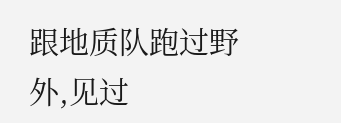跟地质队跑过野外,见过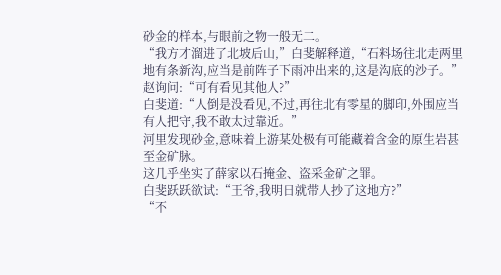砂金的样本,与眼前之物一般无二。
“我方才溜进了北坡后山,”白斐解释道,“石料场往北走两里地有条新沟,应当是前阵子下雨冲出来的,这是沟底的沙子。”
赵询问:“可有看见其他人?”
白斐道:“人倒是没看见,不过,再往北有零星的脚印,外围应当有人把守,我不敢太过靠近。”
河里发现砂金,意味着上游某处极有可能藏着含金的原生岩甚至金矿脉。
这几乎坐实了薛家以石掩金、盗采金矿之罪。
白斐跃跃欲试:“王爷,我明日就带人抄了这地方?”
“不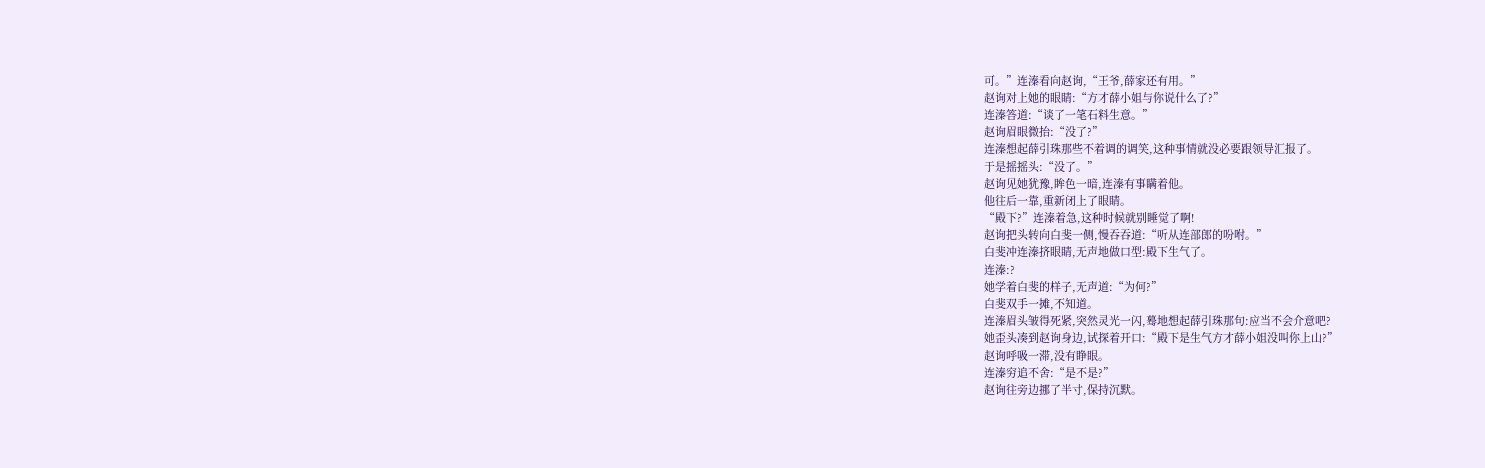可。”连溱看向赵询,“王爷,薛家还有用。”
赵询对上她的眼睛:“方才薛小姐与你说什么了?”
连溱答道:“谈了一笔石料生意。”
赵询眉眼微抬:“没了?”
连溱想起薛引珠那些不着调的调笑,这种事情就没必要跟领导汇报了。
于是摇摇头:“没了。”
赵询见她犹豫,眸色一暗,连溱有事瞒着他。
他往后一靠,重新闭上了眼睛。
“殿下?”连溱着急,这种时候就别睡觉了啊!
赵询把头转向白斐一侧,慢吞吞道:“听从连部郎的吩咐。”
白斐冲连溱挤眼睛,无声地做口型:殿下生气了。
连溱:?
她学着白斐的样子,无声道:“为何?”
白斐双手一摊,不知道。
连溱眉头皱得死紧,突然灵光一闪,蓦地想起薛引珠那句:应当不会介意吧?
她歪头凑到赵询身边,试探着开口:“殿下是生气方才薛小姐没叫你上山?”
赵询呼吸一滞,没有睁眼。
连溱穷追不舍:“是不是?”
赵询往旁边挪了半寸,保持沉默。